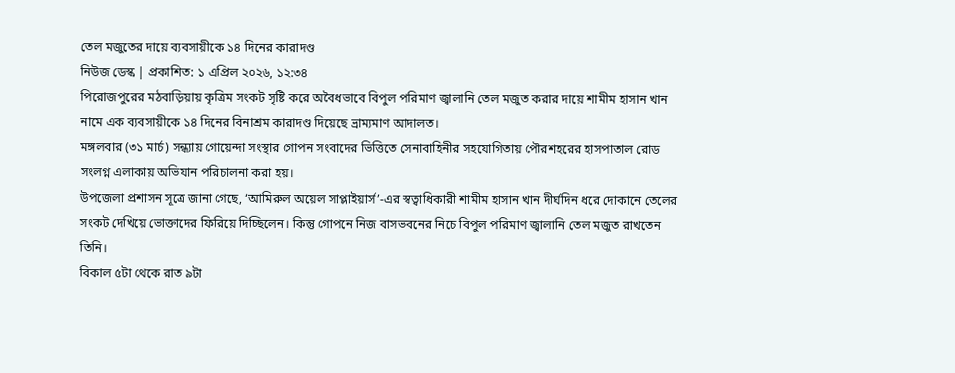তেল মজুতের দায়ে ব্যবসায়ীকে ১৪ দিনের কারাদণ্ড
নিউজ ডেস্ক | প্রকাশিত: ১ এপ্রিল ২০২৬, ১২:৩৪
পিরোজপুরের মঠবাড়িয়ায় কৃত্রিম সংকট সৃষ্টি করে অবৈধভাবে বিপুল পরিমাণ জ্বালানি তেল মজুত করার দায়ে শামীম হাসান খান নামে এক ব্যবসায়ীকে ১৪ দিনের বিনাশ্রম কারাদণ্ড দিয়েছে ভ্রাম্যমাণ আদালত।
মঙ্গলবার (৩১ মার্চ) সন্ধ্যায় গোয়েন্দা সংস্থার গোপন সংবাদের ভিত্তিতে সেনাবাহিনীর সহযোগিতায় পৌরশহরের হাসপাতাল রোড সংলগ্ন এলাকায় অভিযান পরিচালনা করা হয়।
উপজেলা প্রশাসন সূত্রে জানা গেছে, ‘আমিরুল অয়েল সাপ্লাইয়ার্স’-এর স্বত্বাধিকারী শামীম হাসান খান দীর্ঘদিন ধরে দোকানে তেলের সংকট দেখিয়ে ভোক্তাদের ফিরিয়ে দিচ্ছিলেন। কিন্তু গোপনে নিজ বাসভবনের নিচে বিপুল পরিমাণ জ্বালানি তেল মজুত রাখতেন তিনি।
বিকাল ৫টা থেকে রাত ৯টা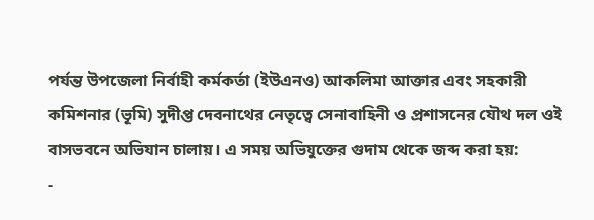পর্যন্ত উপজেলা নির্বাহী কর্মকর্তা (ইউএনও) আকলিমা আক্তার এবং সহকারী কমিশনার (ভূমি) সুদীপ্ত দেবনাথের নেতৃত্বে সেনাবাহিনী ও প্রশাসনের যৌথ দল ওই বাসভবনে অভিযান চালায়। এ সময় অভিযুক্তের গুদাম থেকে জব্দ করা হয়:
-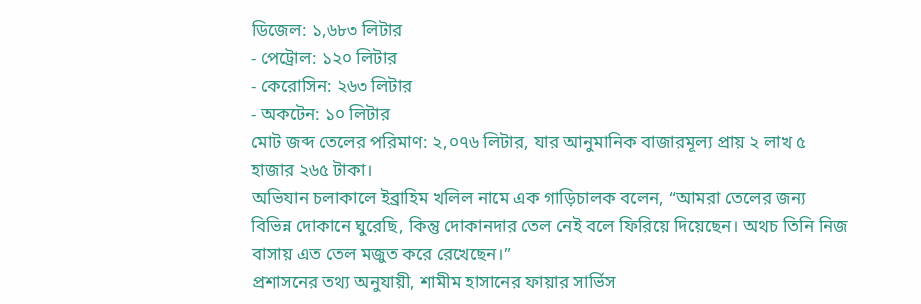ডিজেল: ১,৬৮৩ লিটার
- পেট্রোল: ১২০ লিটার
- কেরোসিন: ২৬৩ লিটার
- অকটেন: ১০ লিটার
মোট জব্দ তেলের পরিমাণ: ২,০৭৬ লিটার, যার আনুমানিক বাজারমূল্য প্রায় ২ লাখ ৫ হাজার ২৬৫ টাকা।
অভিযান চলাকালে ইব্রাহিম খলিল নামে এক গাড়িচালক বলেন, “আমরা তেলের জন্য বিভিন্ন দোকানে ঘুরেছি, কিন্তু দোকানদার তেল নেই বলে ফিরিয়ে দিয়েছেন। অথচ তিনি নিজ বাসায় এত তেল মজুত করে রেখেছেন।”
প্রশাসনের তথ্য অনুযায়ী, শামীম হাসানের ফায়ার সার্ভিস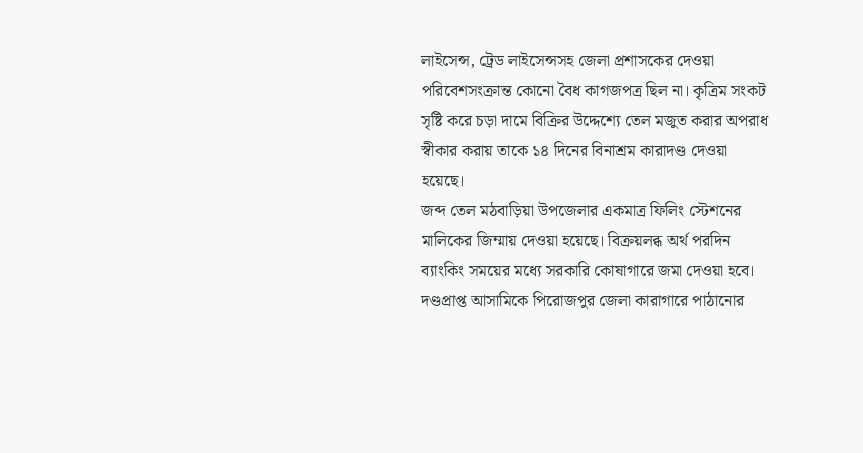লাইসেন্স, ট্রেড লাইসেন্সসহ জেলা প্রশাসকের দেওয়া পরিবেশসংক্রান্ত কোনো বৈধ কাগজপত্র ছিল না। কৃত্রিম সংকট সৃষ্টি করে চড়া দামে বিক্রির উদ্দেশ্যে তেল মজুত করার অপরাধ স্বীকার করায় তাকে ১৪ দিনের বিনাশ্রম কারাদণ্ড দেওয়া হয়েছে।
জব্দ তেল মঠবাড়িয়া উপজেলার একমাত্র ফিলিং স্টেশনের মালিকের জিম্মায় দেওয়া হয়েছে। বিক্রয়লব্ধ অর্থ পরদিন ব্যাংকিং সময়ের মধ্যে সরকারি কোষাগারে জমা দেওয়া হবে। দণ্ডপ্রাপ্ত আসামিকে পিরোজপুর জেলা কারাগারে পাঠানোর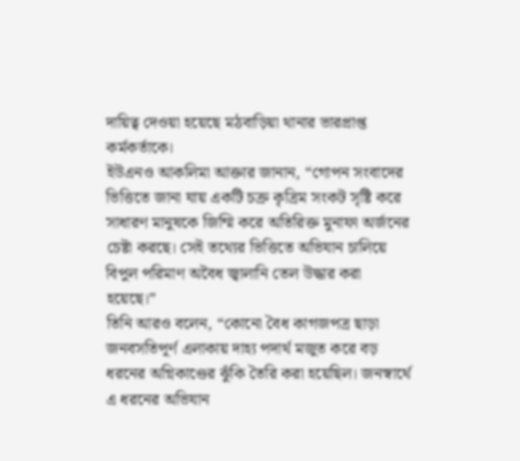দায়িত্ব দেওয়া হয়েছে মঠবাড়িয়া থানার ভারপ্রাপ্ত কর্মকর্তাকে।
ইউএনও আকলিমা আক্তার জানান, “গোপন সংবাদের ভিত্তিতে জানা যায় একটি চক্র কৃত্রিম সংকট সৃষ্টি করে সাধারণ মানুষকে জিম্মি করে অতিরিক্ত মুনাফা অর্জনের চেষ্টা করছে। সেই তথ্যের ভিত্তিতে অভিযান চালিয়ে বিপুল পরিমাণ অবৈধ জ্বালানি তেল উদ্ধার করা হয়েছে।”
তিনি আরও বলেন, “কোনো বৈধ কাগজপত্র ছাড়া জনবসতিপূর্ণ এলাকায় দাহ্য পদার্থ মজুত করে বড় ধরনের অগ্নিকাণ্ডের ঝুঁকি তৈরি করা হয়েছিল। জনস্বার্থে এ ধরনের অভিযান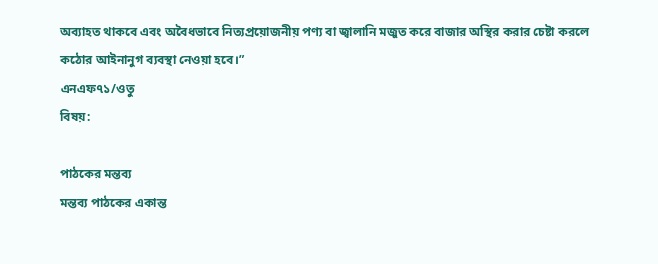অব্যাহত থাকবে এবং অবৈধভাবে নিত্যপ্রয়োজনীয় পণ্য বা জ্বালানি মজুত করে বাজার অস্থির করার চেষ্টা করলে কঠোর আইনানুগ ব্যবস্থা নেওয়া হবে।”
এনএফ৭১/ওতু
বিষয়:

পাঠকের মন্তব্য
মন্তব্য পাঠকের একান্ত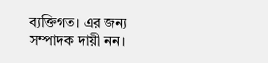ব্যক্তিগত। এর জন্য সম্পাদক দায়ী নন।